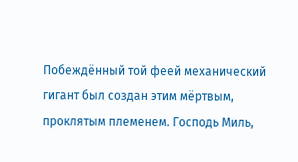Побеждённый той феей механический гигант был создан этим мёртвым, проклятым племенем. Господь Миль,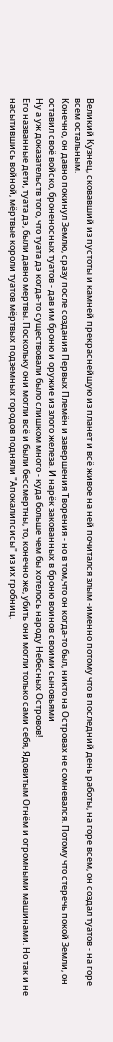Великий Кузнец, сковавший из пустоты и камней прекраснейшую из планет и всё живое на ней почитался злым -именно потому что в последний день работы, на горе всем, он создал туатов - на горе всем остальным.
Конечно, он давно покинул Землю, сразу после создания Первых Племён и завершения Творения - но в том,что он когда-то был, никто на Островах не сомневался. Потому что стеречь покой Земли, он оставил своё войско, броненосных туатов - дав им броню и оружие из злого железа. И нарёк закованных в броню воинов своими сыновьями
Ну а уж доказательств того, что туата дэ когда-то существовали было слишком много - куда больше чем бы хотелось народу Небесных Островов!
Его названные дети, туата дэ, были давно мертвы. Поскольку они могли всё и были бессмертны, то, конечно же, убить они могли только сами себя, Ядовитым Огнём и огромными машинами. Но так и не насытившись войной, мёртвые короли туатов мёртвых подземных городов подняли "Апокалипсисы" из их гробниц.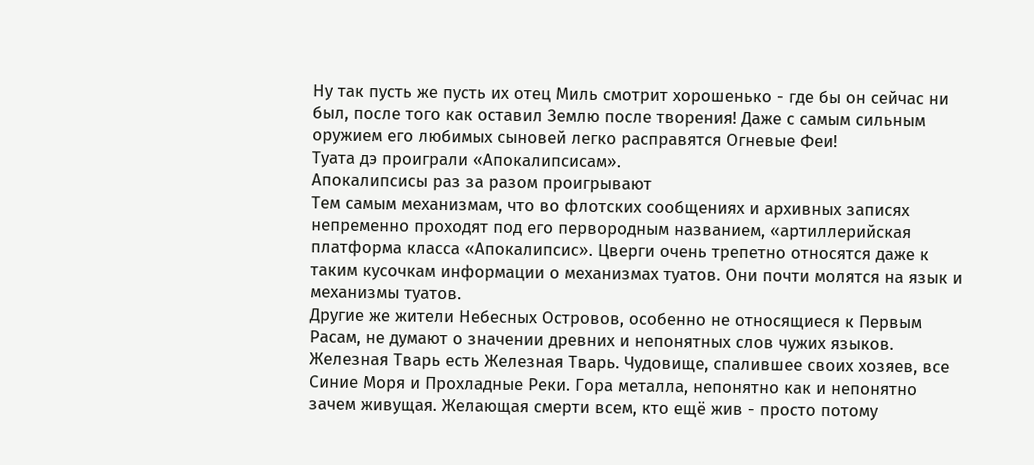Ну так пусть же пусть их отец Миль смотрит хорошенько - где бы он сейчас ни был, после того как оставил Землю после творения! Даже с самым сильным оружием его любимых сыновей легко расправятся Огневые Феи!
Туата дэ проиграли «Апокалипсисам».
Апокалипсисы раз за разом проигрывают
Тем самым механизмам, что во флотских сообщениях и архивных записях непременно проходят под его первородным названием, «артиллерийская платформа класса «Апокалипсис». Цверги очень трепетно относятся даже к таким кусочкам информации о механизмах туатов. Они почти молятся на язык и механизмы туатов.
Другие же жители Небесных Островов, особенно не относящиеся к Первым Расам, не думают о значении древних и непонятных слов чужих языков. Железная Тварь есть Железная Тварь. Чудовище, спалившее своих хозяев, все Синие Моря и Прохладные Реки. Гора металла, непонятно как и непонятно зачем живущая. Желающая смерти всем, кто ещё жив - просто потому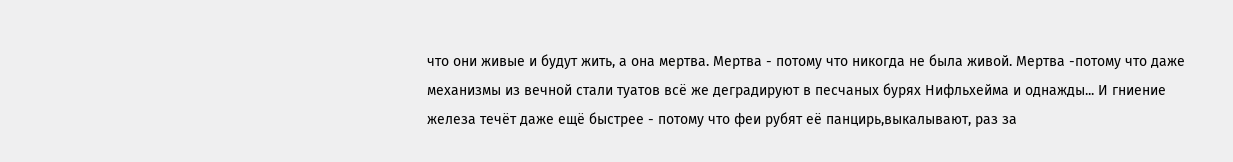что они живые и будут жить, а она мертва. Мертва - потому что никогда не была живой. Мертва -потому что даже механизмы из вечной стали туатов всё же деградируют в песчаных бурях Нифльхейма и однажды... И гниение железа течёт даже ещё быстрее - потому что феи рубят её панцирь,выкалывают, раз за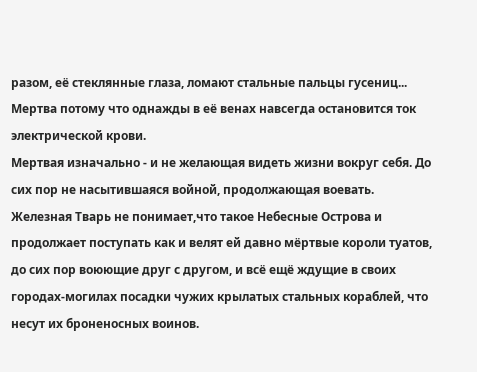разом, её стеклянные глаза, ломают стальные пальцы гусениц... Мертва потому что однажды в её венах навсегда остановится ток электрической крови.
Мертвая изначально - и не желающая видеть жизни вокруг себя. До сих пор не насытившаяся войной, продолжающая воевать.
Железная Тварь не понимает,что такое Небесные Острова и продолжает поступать как и велят ей давно мёртвые короли туатов, до сих пор воюющие друг с другом, и всё ещё ждущие в своих городах-могилах посадки чужих крылатых стальных кораблей, что несут их броненосных воинов.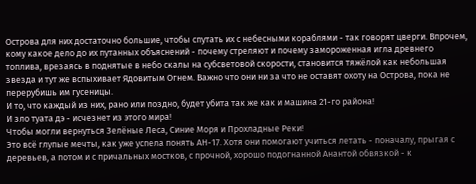Острова для них достаточно большие, чтобы спутать их с небесными кораблями - так говорят цверги. Впрочем, кому какое дело до их путанных объяснений - почему стреляют и почему замороженная игла древнего топлива, врезаясь в поднятые в небо скалы на субсветовой скорости, становится тяжёлой как небольшая звезда и тут же вспыхивает Ядовитым Огнем. Важно что они ни за что не оставят охоту на Острова, пока не перерубишь им гусеницы.
И то, что каждый из них, рано или поздно, будет убита так же как и машина 21-го района!
И зло туата дэ - исчезнет из этого мира!
Чтобы могли вернуться Зелёные Леса, Синие Моря и Прохладные Реки!
Это всё глупые мечты, как уже успела понять АН-17. Хотя они помогают учиться летать - поначалу, прыгая с деревьев, а потом и с причальных мостков, с прочной, хорошо подогнанной Анантой обвязкой - к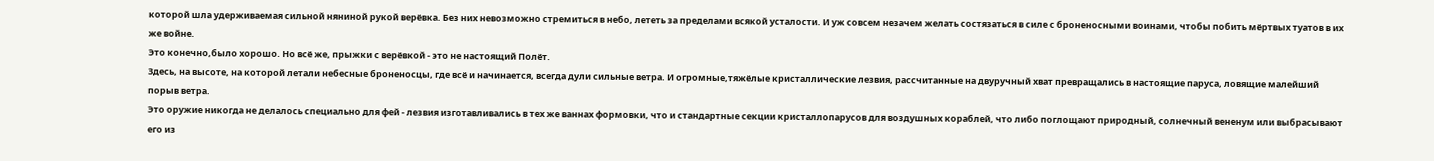которой шла удерживаемая сильной няниной рукой верёвка. Без них невозможно стремиться в небо, лететь за пределами всякой усталости. И уж совсем незачем желать состязаться в силе с броненосными воинами, чтобы побить мёртвых туатов в их же войне.
Это конечно,было хорошо. Но всё же, прыжки с верёвкой - это не настоящий Полёт.
Здесь, на высоте, на которой летали небесные броненосцы, где всё и начинается, всегда дули сильные ветра. И огромные,тяжёлые кристаллические лезвия, рассчитанные на двуручный хват превращались в настоящие паруса, ловящие малейший порыв ветра.
Это оружие никогда не делалось специально для фей - лезвия изготавливались в тех же ваннах формовки, что и стандартные секции кристаллопарусов для воздушных кораблей, что либо поглощают природный, солнечный вененум или выбрасывают его из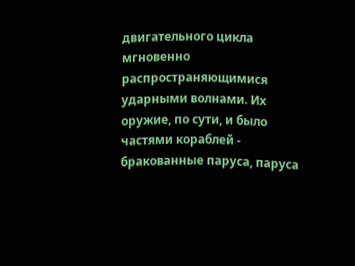двигательного цикла мгновенно распространяющимися ударными волнами. Их оружие, по сути, и было частями кораблей - бракованные паруса, паруса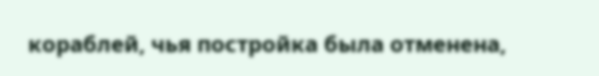кораблей, чья постройка была отменена,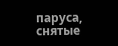паруса, снятые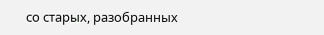со старых, разобранных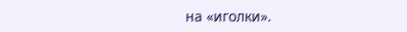на «иголки».